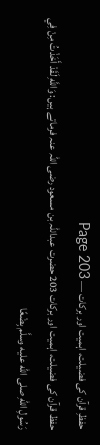حفظِ قرآن کی فضیلت، اہمیت اور برکات — Page 203
حفظ قرآن کی فضیلت، اہمیت اور برکات 203 حضرت عبداللہ بن مسعود رضی اللہ عنہ فرماتے ہیں: وَاللَّهِ لَقَدْ أَخَذْتُ مِنْ فِي رَسُولِ اللهِ صلى الله عليه وسلَّم بِضْعًا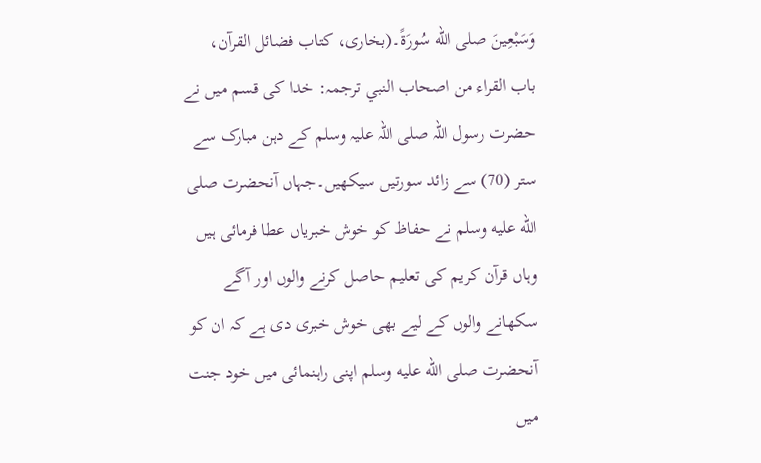وَسَبْعِينَ صلى الله سُورَةً۔(بخاری، کتاب فضائل القرآن، باب القراء من اصحاب النبي ترجمہ: خدا کی قسم میں نے حضرت رسول اللہ صلی اللہ علیہ وسلم کے دہن مبارک سے ستر (70) سے زائد سورتیں سیکھیں۔جہاں آنحضرت صلى الله عليه وسلم نے حفاظ کو خوش خبریاں عطا فرمائی ہیں وہاں قرآن کریم کی تعلیم حاصل کرنے والوں اور آگے سکھانے والوں کے لیے بھی خوش خبری دی ہے کہ ان کو آنحضرت صلى الله عليه وسلم اپنی راہنمائی میں خود جنت میں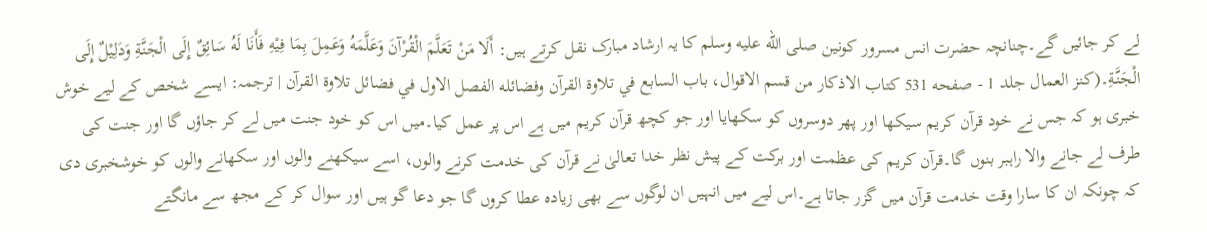لے کر جائیں گے۔چنانچہ حضرت انس مسرور کونین صلى الله عليه وسلم کا یہ ارشاد مبارک نقل کرتے ہیں: أَلَا مَنْ تَعَلَّمَ الْقُرْآنَ وَعَلَّمَهُ وَعَمِلَ بِمَا فِيْهِ فَأَنَا لَهُ سَائِقٌ إِلَى الْجَنَّةِ وَدَلِيْلٌ إِلَى الْجَنَّةِ۔(کنز العمال جلد 1 - صفحه 531 كتاب الاذكار من قسم الاقوال، باب السابع في تلاوة القرآن وفضائله الفصل الاول في فضائل تلاوة القرآن | ترجمہ: ایسے شخص کے لیے خوش خبری ہو کہ جس نے خود قرآن کریم سیکھا اور پھر دوسروں کو سکھایا اور جو کچھ قرآن کریم میں ہے اس پر عمل کیا۔میں اس کو خود جنت میں لے کر جاؤں گا اور جنت کی طرف لے جانے والا راہبر بنوں گا۔قرآن کریم کی عظمت اور برکت کے پیش نظر خدا تعالیٰ نے قرآن کی خدمت کرنے والوں، اسے سیکھنے والوں اور سکھانے والوں کو خوشخبری دی کہ چونکہ ان کا سارا وقت خدمت قرآن میں گزر جاتا ہے۔اس لیے میں انہیں ان لوگوں سے بھی زیادہ عطا کروں گا جو دعا گو ہیں اور سوال کر کے مجھ سے مانگتے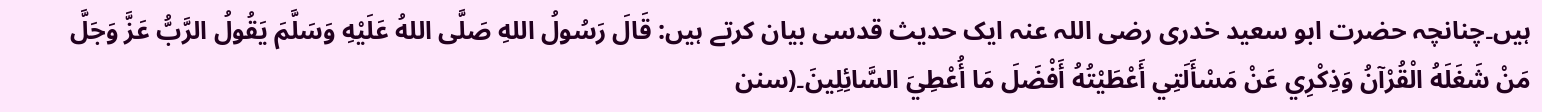ہیں۔چنانچہ حضرت ابو سعید خدری رضی اللہ عنہ ایک حدیث قدسی بیان کرتے ہیں: قَالَ رَسُولُ اللهِ صَلَّى اللهُ عَلَيْهِ وَسَلَّمَ يَقُولُ الرَّبُّ عَزَّ وَجَلَّ مَنْ شَغَلَهُ الْقُرْآنُ وَذِكْرِي عَنْ مَسْأَلَتِي أَعْطَيْتُهُ أَفْضَلَ مَا أُعْطِيَ السَّائِلِينَ۔(سنن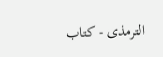الترمذى - كتاب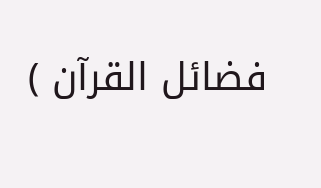فضائل القرآن )